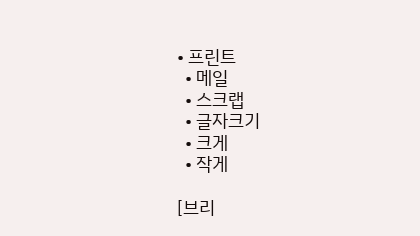• 프린트
  • 메일
  • 스크랩
  • 글자크기
  • 크게
  • 작게

[브리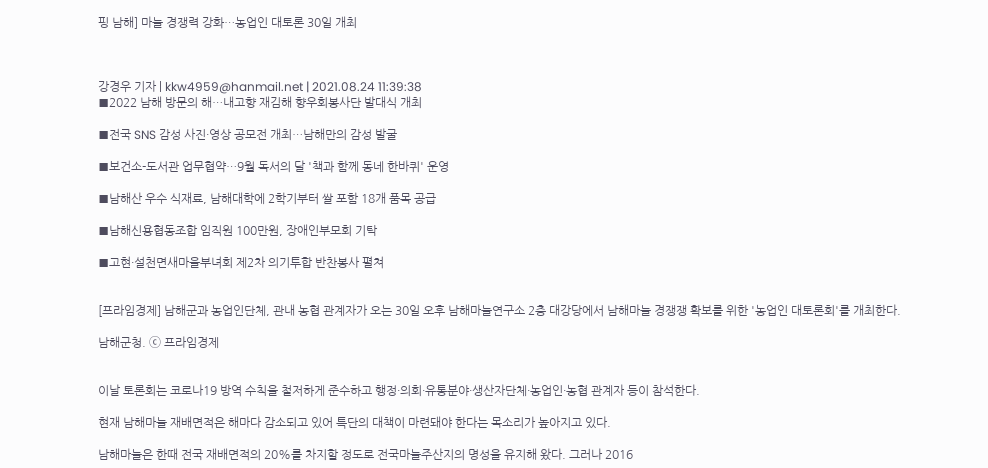핑 남해] 마늘 경쟁력 강화…농업인 대토론 30일 개최



강경우 기자 | kkw4959@hanmail.net | 2021.08.24 11:39:38
■2022 남해 방문의 해…내고향 재김해 향우회봉사단 발대식 개최

■전국 SNS 감성 사진·영상 공모전 개최…남해만의 감성 발굴

■보건소-도서관 업무협약…9월 독서의 달 '책과 함께 동네 한바퀴' 운영

■남해산 우수 식재료, 남해대학에 2학기부터 쌀 포함 18개 품목 공급

■남해신용협동조합 임직원 100만원, 장애인부모회 기탁

■고현·설천면새마을부녀회 제2차 의기투합 반찬봉사 펼쳐


[프라임경제] 남해군과 농업인단체, 관내 농협 관계자가 오는 30일 오후 남해마늘연구소 2층 대강당에서 남해마늘 경쟁쟁 확보를 위한 '농업인 대토론회'를 개최한다.

남해군청. ⓒ 프라임경제


이날 토론회는 코로나19 방역 수칙을 철저하게 준수하고 행정·의회·유통분야·생산자단체·농업인·농협 관계자 등이 참석한다.

현재 남해마늘 재배면적은 해마다 감소되고 있어 특단의 대책이 마련돼야 한다는 목소리가 높아지고 있다.

남해마늘은 한때 전국 재배면적의 20%를 차지할 정도로 전국마늘주산지의 명성을 유지해 왔다. 그러나 2016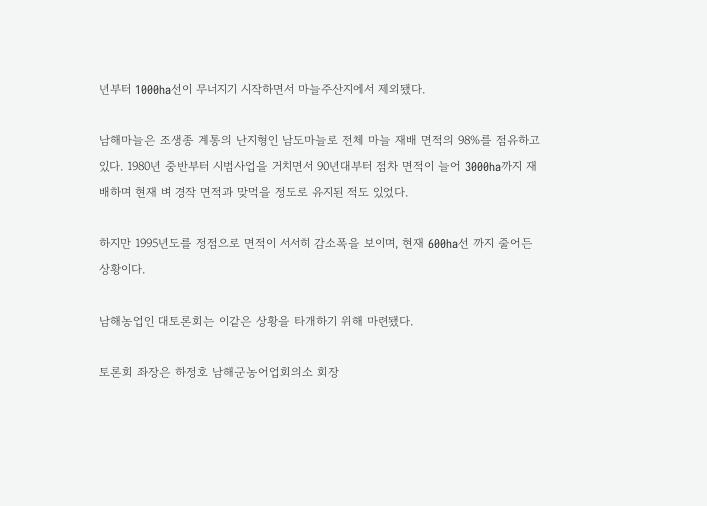년부터 1000ha선이 무너지기 시작하면서 마늘주산지에서 제외됐다.

남해마늘은 조생종 계통의 난지형인 남도마늘로 전체 마늘 재배 면적의 98%를 점유하고 있다. 1980년 중반부터 시범사업을 거치면서 90년대부터 점차 면적이 늘어 3000ha까지 재배하며 현재 벼 경작 면적과 맞먹을 정도로 유지된 적도 있었다.

하지만 1995년도를 정점으로 면적이 서서히 감소폭을 보이며, 현재 600ha선 까지 줄어든 상황이다.

남해농업인 대토론회는 이같은 상황을 타개하기 위해 마련됐다.

토론회 좌장은 하정호 남해군농어업회의소 회장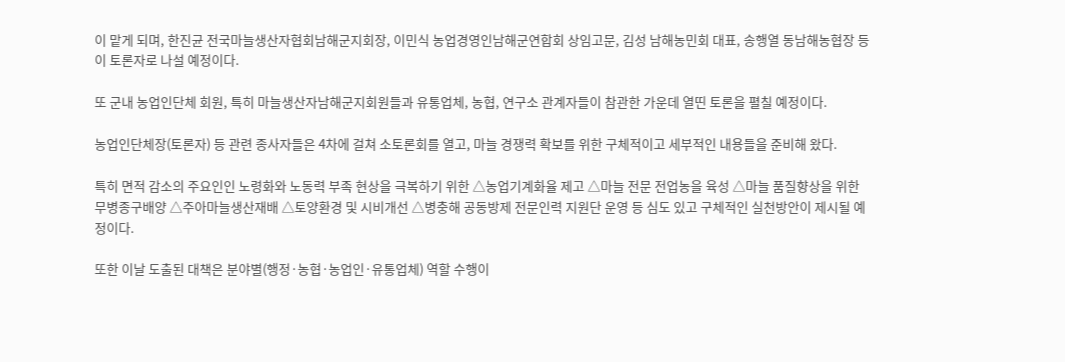이 맡게 되며, 한진균 전국마늘생산자협회남해군지회장, 이민식 농업경영인남해군연합회 상임고문, 김성 남해농민회 대표, 송행열 동남해농협장 등이 토론자로 나설 예정이다.

또 군내 농업인단체 회원, 특히 마늘생산자남해군지회원들과 유통업체, 농협, 연구소 관계자들이 참관한 가운데 열띤 토론을 펼칠 예정이다.

농업인단체장(토론자) 등 관련 종사자들은 4차에 걸쳐 소토론회를 열고, 마늘 경쟁력 확보를 위한 구체적이고 세부적인 내용들을 준비해 왔다.

특히 면적 감소의 주요인인 노령화와 노동력 부족 현상을 극복하기 위한 △농업기계화율 제고 △마늘 전문 전업농을 육성 △마늘 품질향상을 위한 무병종구배양 △주아마늘생산재배 △토양환경 및 시비개선 △병충해 공동방제 전문인력 지원단 운영 등 심도 있고 구체적인 실천방안이 제시될 예정이다.

또한 이날 도출된 대책은 분야별(행정·농협·농업인·유통업체) 역할 수행이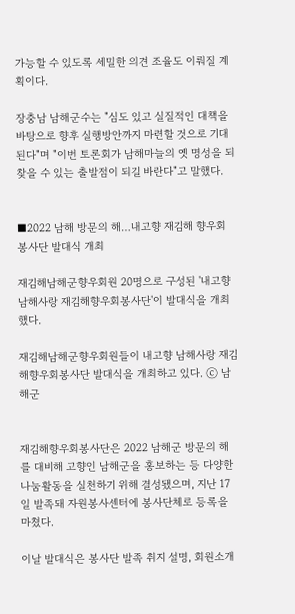가능할 수 있도록 세밀한 의견 조율도 이뤄질 계획이다.

장충남 남해군수는 "심도 있고 실질적인 대책을 바탕으로 향후 실행방안까지 마련할 것으로 기대된다"며 "이번 토론회가 남해마늘의 옛 명성을 되찾을 수 있는 출발점이 되길 바란다"고 말했다.


■2022 남해 방문의 해…내고향 재김해 향우회봉사단 발대식 개최

재김해남해군향우회원 20명으로 구성된 '내고향 남해사랑 재김해향우회봉사단'이 발대식을 개최했다.

재김해남해군향우회원들이 내고향 남해사랑 재김해향우회봉사단 발대식을 개최하고 있다. ⓒ 남해군


재김해향우회봉사단은 2022 남해군 방문의 해를 대비해 고향인 남해군을 홍보하는 등 다양한 나눔활동을 실천하기 위해 결성됐으며, 지난 17일 발족돼 자원봉사센터에 봉사단체로 등록을 마쳤다.

이날 발대식은 봉사단 발족 취지 설명, 회원소개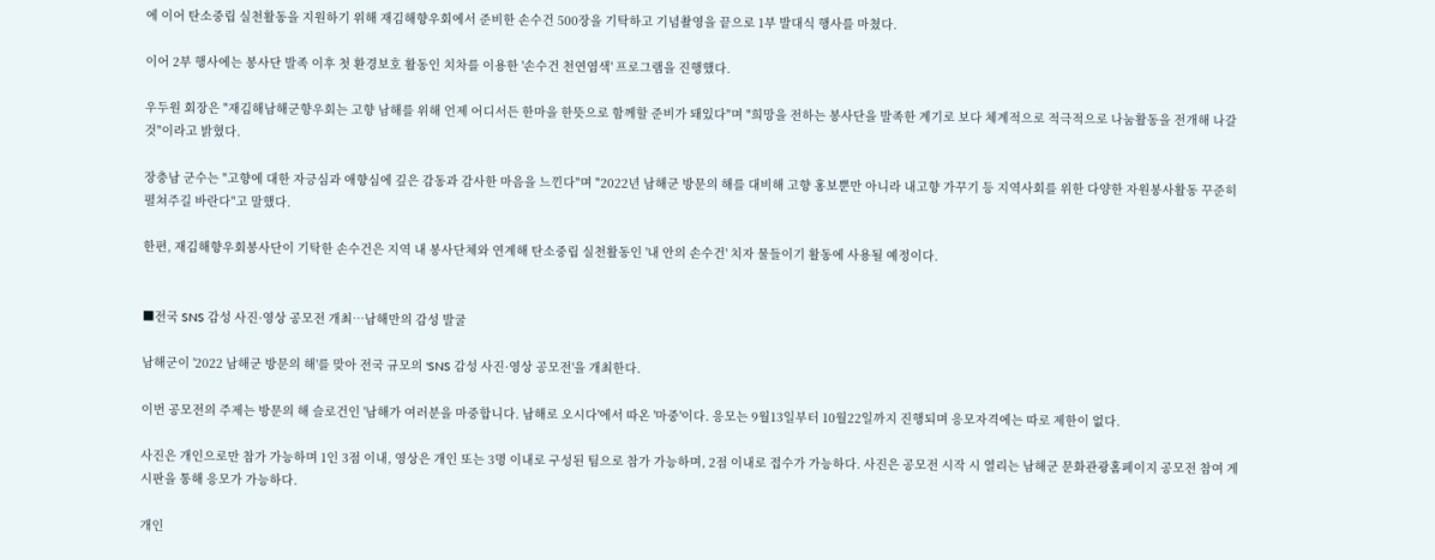에 이어 탄소중립 실천활동을 지원하기 위해 재김해향우회에서 준비한 손수건 500장을 기탁하고 기념촬영을 끝으로 1부 발대식 행사를 마쳤다.

이어 2부 행사에는 봉사단 발족 이후 첫 환경보호 활동인 치차를 이용한 '손수건 천연염색' 프로그램을 진행했다.

우두원 회장은 "재김해남해군향우회는 고향 남해를 위해 언제 어디서든 한마을 한뜻으로 함께할 준비가 돼있다"며 "희망을 전하는 봉사단을 발족한 계기로 보다 체계적으로 적극적으로 나눔활동을 전개해 나갈 것"이라고 밝혔다.

장충남 군수는 "고향에 대한 자긍심과 애향심에 깊은 감동과 감사한 마음을 느낀다"며 "2022년 남해군 방문의 해를 대비해 고향 홍보뿐만 아니라 내고향 가꾸기 등 지역사회를 위한 다양한 자원봉사활동 꾸준히 펼쳐주길 바란다"고 말했다.

한편, 재김해향우회봉사단이 기탁한 손수건은 지역 내 봉사단체와 연계해 탄소중립 실천활동인 '내 안의 손수건' 치자 물들이기 활동에 사용될 예정이다.


■전국 SNS 감성 사진·영상 공모전 개최…남해만의 감성 발굴

남해군이 '2022 남해군 방문의 해'를 맞아 전국 규모의 'SNS 감성 사진·영상 공모전'을 개최한다.

이번 공모전의 주제는 방문의 해 슬로건인 '남해가 여러분을 마중합니다. 남해로 오시다'에서 따온 '마중'이다. 응모는 9월13일부터 10월22일까지 진행되며 응모자격에는 따로 제한이 없다.

사진은 개인으로만 참가 가능하며 1인 3점 이내, 영상은 개인 또는 3명 이내로 구성된 팀으로 참가 가능하며, 2점 이내로 접수가 가능하다. 사진은 공모전 시작 시 열리는 남해군 문화관광홈페이지 공모전 참여 게시판을 통해 응모가 가능하다.

개인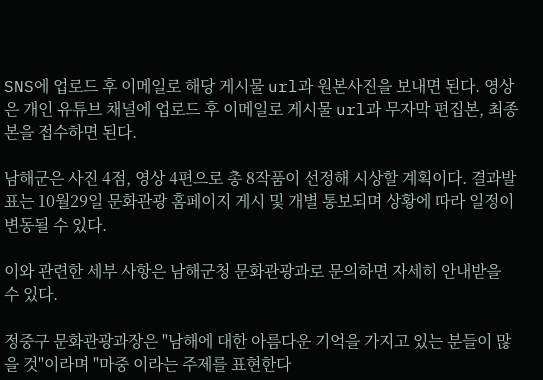SNS에 업로드 후 이메일로 해당 게시물 url과 원본사진을 보내면 된다. 영상은 개인 유튜브 채널에 업로드 후 이메일로 게시물 url과 무자막 편집본, 최종본을 접수하면 된다.

남해군은 사진 4점, 영상 4편으로 총 8작품이 선정해 시상할 계획이다. 결과발표는 10월29일 문화관광 홈페이지 게시 및 개별 통보되며 상황에 따라 일정이 변동될 수 있다.

이와 관련한 세부 사항은 남해군청 문화관광과로 문의하면 자세히 안내받을 수 있다.

정중구 문화관광과장은 "남해에 대한 아름다운 기억을 가지고 있는 분들이 많을 것"이라며 "마중 이라는 주제를 표현한다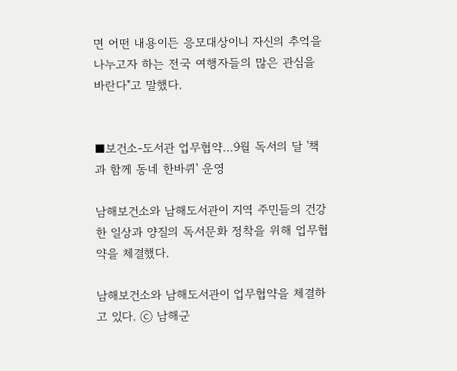면 어떤 내용이든 응모대상이니 자신의 추억을 나누고자 하는 전국 여행자들의 많은 관심을 바란다"고 말했다.


■보건소-도서관 업무협약…9월 독서의 달 '책과 함께 동네 한바퀴' 운영

남해보건소와 남해도서관이 지역 주민들의 건강한 일상과 양질의 독서문화 정착을 위해 업무협약을 체결했다.

남해보건소와 남해도서관이 업무협약을 체결하고 있다. ⓒ 남해군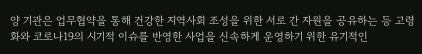양 기관은 업무협약을 통해 건강한 지역사회 조성을 위한 서로 간 자원을 공유하는 등 고령화와 코로나19의 시기적 이슈를 반영한 사업을 신속하게 운영하기 위한 유기적인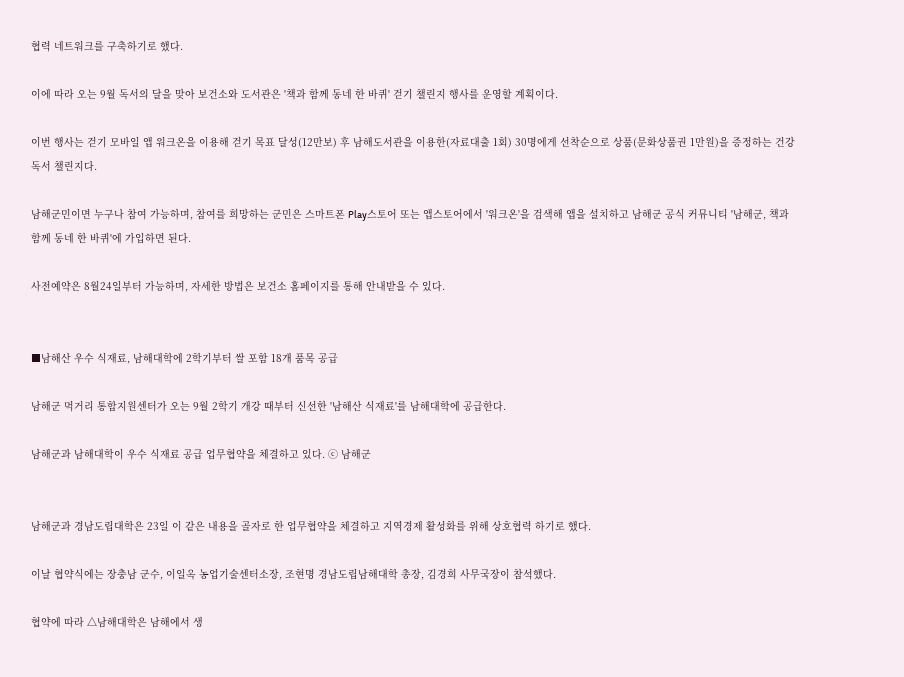협력 네트워크를 구축하기로 했다.

이에 따라 오는 9월 독서의 달을 맞아 보건소와 도서관은 '책과 함께 동네 한 바퀴' 걷기 챌린지 행사를 운영할 계획이다.

이번 행사는 걷기 모바일 앱 워크온을 이용해 걷기 목표 달성(12만보) 후 남해도서관을 이용한(자료대출 1회) 30명에게 선착순으로 상품(문화상품권 1만원)을 증정하는 건강독서 챌린지다.

남해군민이면 누구나 참여 가능하며, 참여를 희망하는 군민은 스마트폰 Play스토어 또는 앱스토어에서 '워크온'을 검색해 앱을 설치하고 남해군 공식 커뮤니티 '남해군, 책과 함께 동네 한 바퀴'에 가입하면 된다.

사전예약은 8월24일부터 가능하며, 자세한 방법은 보건소 홈페이지를 통해 안내받을 수 있다.


■남해산 우수 식재료, 남해대학에 2학기부터 쌀 포함 18개 품목 공급

남해군 먹거리 통합지원센터가 오는 9월 2학기 개강 때부터 신선한 '남해산 식재료'를 남해대학에 공급한다.

남해군과 남해대학이 우수 식재료 공급 업무협약을 체결하고 있다. ⓒ 남해군


남해군과 경남도립대학은 23일 이 같은 내용을 골자로 한 업무협약을 체결하고 지역경제 활성화를 위해 상호협력 하기로 했다.

이날 협약식에는 장충남 군수, 이일옥 농업기술센터소장, 조현명 경남도립남해대학 총장, 김경희 사무국장이 참석했다.

협약에 따라 △남해대학은 남해에서 생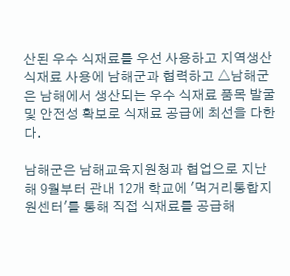산된 우수 식재료를 우선 사용하고 지역생산 식재료 사용에 남해군과 협력하고 △남해군은 남해에서 생산되는 우수 식재료 품목 발굴 및 안전성 확보로 식재료 공급에 최선을 다한다.

남해군은 남해교육지원청과 협업으로 지난해 9월부터 관내 12개 학교에 '먹거리통합지원센터'를 통해 직접 식재료를 공급해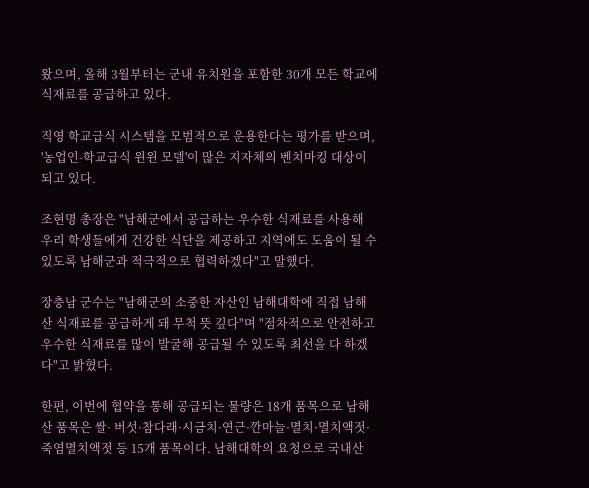왔으며, 올해 3월부터는 군내 유치원을 포함한 30개 모든 학교에 식재료를 공급하고 있다.

직영 학교급식 시스템을 모범적으로 운용한다는 평가를 받으며, '농업인-학교급식 윈윈 모델'이 많은 지자체의 벤치마킹 대상이 되고 있다.

조현명 총장은 "남해군에서 공급하는 우수한 식재료를 사용해 우리 학생들에게 건강한 식단을 제공하고 지역에도 도움이 될 수 있도록 남해군과 적극적으로 협력하겠다"고 말했다.

장충남 군수는 "남해군의 소중한 자산인 남해대학에 직접 남해산 식재료를 공급하게 돼 무척 뜻 깊다"며 "점차적으로 안전하고 우수한 식재료를 많이 발굴해 공급될 수 있도록 최선을 다 하겠다"고 밝혔다.

한편, 이번에 협약을 통해 공급되는 물량은 18개 품목으로 남해산 품목은 쌀· 버섯·참다래·시금치·연근·깐마늘·멸치·멸치액젓·죽염멸치액젓 등 15개 품목이다. 남해대학의 요청으로 국내산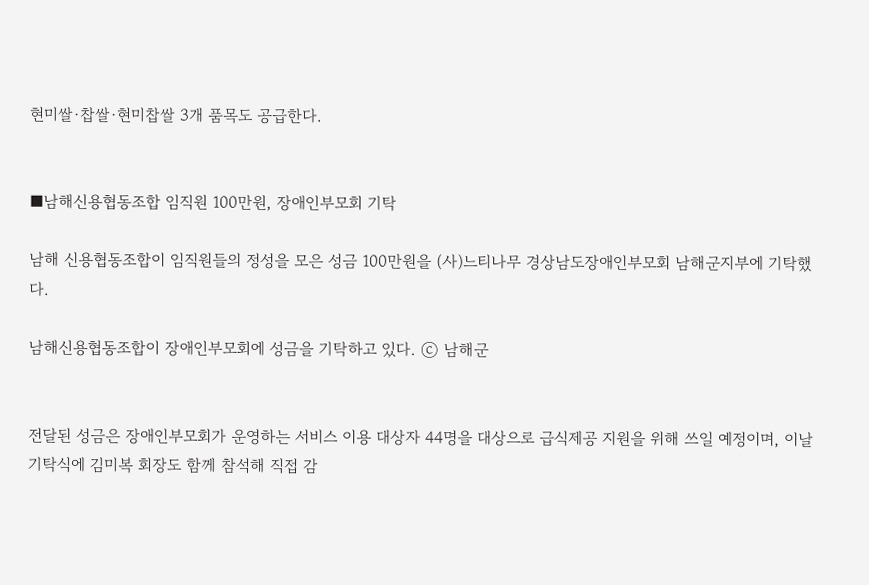현미쌀·찹쌀·현미찹쌀 3개 품목도 공급한다.


■남해신용협동조합 임직원 100만원, 장애인부모회 기탁

남해 신용협동조합이 임직원들의 정성을 모은 성금 100만원을 (사)느티나무 경상남도장애인부모회 남해군지부에 기탁했다.

남해신용협동조합이 장애인부모회에 성금을 기탁하고 있다. ⓒ 남해군


전달된 성금은 장애인부모회가 운영하는 서비스 이용 대상자 44명을 대상으로 급식제공 지원을 위해 쓰일 예정이며, 이날 기탁식에 김미복 회장도 함께 참석해 직접 감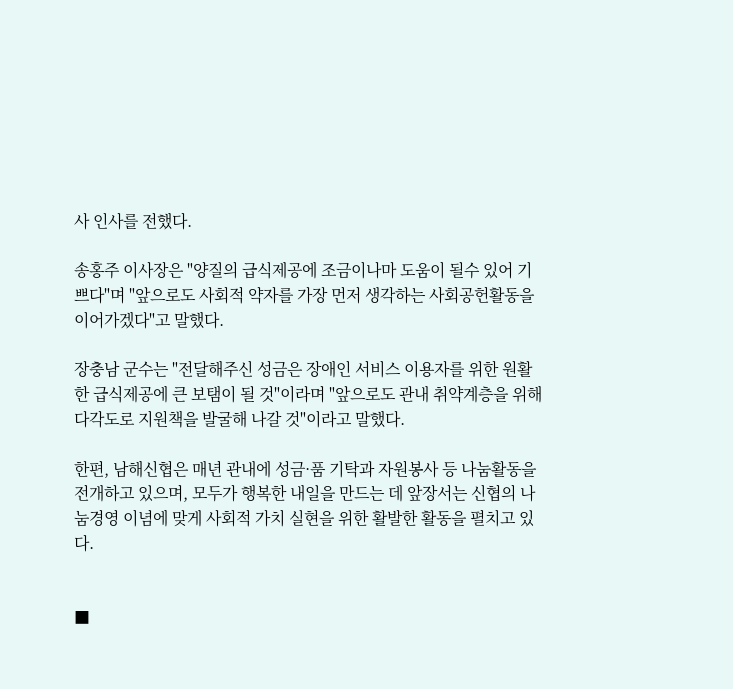사 인사를 전했다.

송홍주 이사장은 "양질의 급식제공에 조금이나마 도움이 될수 있어 기쁘다"며 "앞으로도 사회적 약자를 가장 먼저 생각하는 사회공헌활동을 이어가겠다"고 말했다.

장충남 군수는 "전달해주신 성금은 장애인 서비스 이용자를 위한 원활한 급식제공에 큰 보탬이 될 것"이라며 "앞으로도 관내 취약계층을 위해 다각도로 지원책을 발굴해 나갈 것"이라고 말했다.

한편, 남해신협은 매년 관내에 성금·품 기탁과 자원봉사 등 나눔활동을 전개하고 있으며, 모두가 행복한 내일을 만드는 데 앞장서는 신협의 나눔경영 이념에 맞게 사회적 가치 실현을 위한 활발한 활동을 펼치고 있다.


■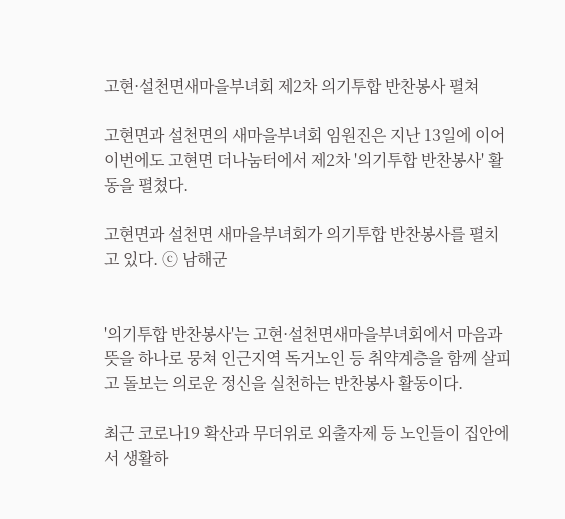고현·설천면새마을부녀회 제2차 의기투합 반찬봉사 펼쳐

고현면과 설천면의 새마을부녀회 임원진은 지난 13일에 이어 이번에도 고현면 더나눔터에서 제2차 '의기투합 반찬봉사' 활동을 펼쳤다.

고현면과 설천면 새마을부녀회가 의기투합 반찬봉사를 펼치고 있다. ⓒ 남해군


'의기투합 반찬봉사'는 고현·설천면새마을부녀회에서 마음과 뜻을 하나로 뭉쳐 인근지역 독거노인 등 취약계층을 함께 살피고 돌보는 의로운 정신을 실천하는 반찬봉사 활동이다.

최근 코로나19 확산과 무더위로 외출자제 등 노인들이 집안에서 생활하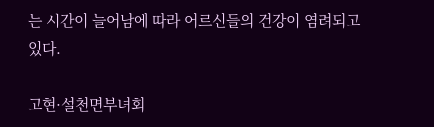는 시간이 늘어남에 따라 어르신들의 건강이 염려되고 있다.

고현·설천면부녀회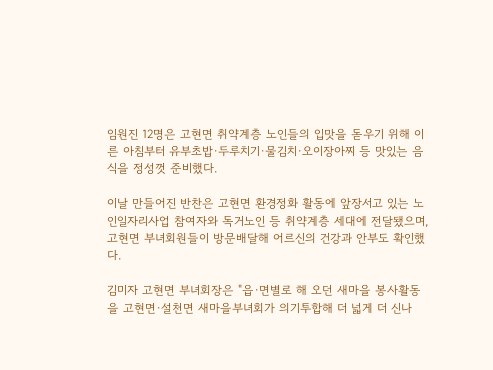임원진 12명은 고현면 취약계층 노인들의 입맛을 돋우기 위해 이른 아침부터 유부초밥·두루치기·물김치·오이장아찌 등 맛있는 음식을 정성껏 준비했다.

이날 만들어진 반찬은 고현면 환경정화 활동에 앞장서고 있는 노인일자리사업 참여자와 독거노인 등 취약계층 세대에 전달됐으며, 고현면 부녀회원들이 방문배달해 어르신의 건강과 안부도 확인했다.

김미자 고현면 부녀회장은 "읍·면별로 해 오던 새마을 봉사활동을 고현면·설천면 새마을부녀회가 의기투합해 더 넓게 더 신나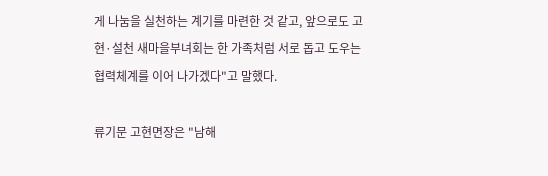게 나눔을 실천하는 계기를 마련한 것 같고, 앞으로도 고현·설천 새마을부녀회는 한 가족처럼 서로 돕고 도우는 협력체계를 이어 나가겠다"고 말했다.

류기문 고현면장은 "남해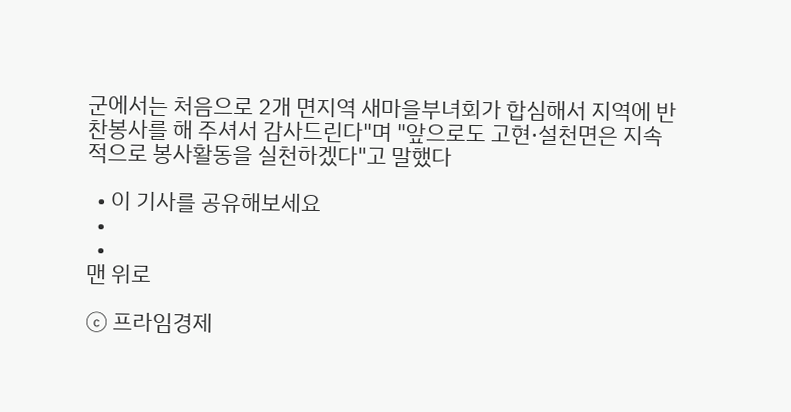군에서는 처음으로 2개 면지역 새마을부녀회가 합심해서 지역에 반찬봉사를 해 주셔서 감사드린다"며 "앞으로도 고현·설천면은 지속적으로 봉사활동을 실천하겠다"고 말했다

  • 이 기사를 공유해보세요
  •
  •
맨 위로

ⓒ 프라임경제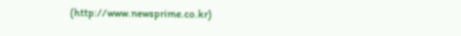(http://www.newsprime.co.kr)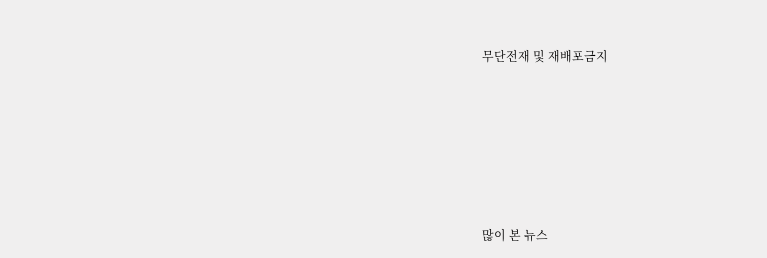무단전재 및 재배포금지






많이 본 뉴스